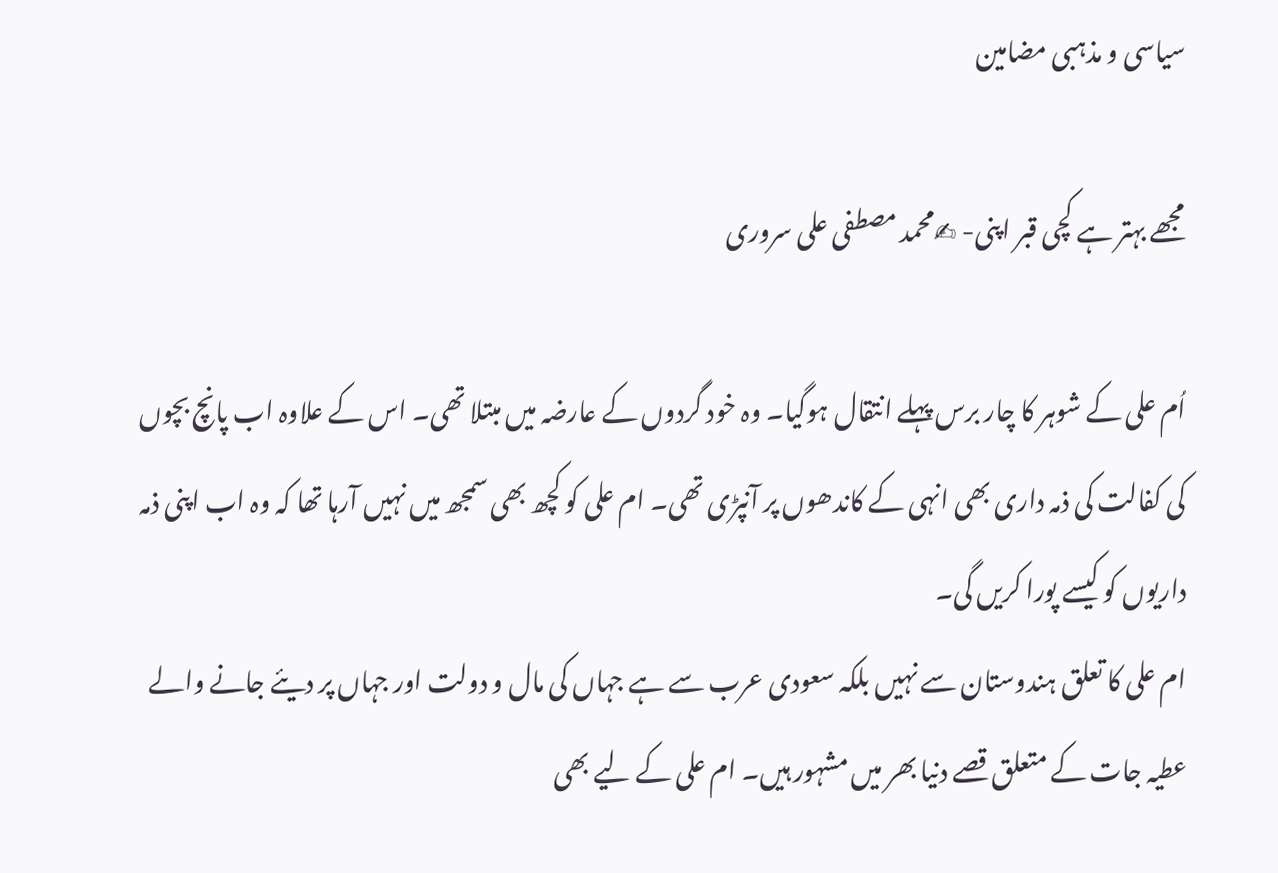سیاسی و مذہبی مضامین

مجھے بہتر ہے کچی قبر اپنی- ✍محمد مصطفی علی سروری

اُم علی کے شوہر کا چار برس پہلے انتقال ہوگیا۔ وہ خود گردوں کے عارضہ میں مبتلا تھی۔ اس کے علاوہ اب پانچ بچوں کی کفالت کی ذمہ داری بھی انہی کے کاندھوں پر آنپڑی تھی۔ ام علی کو کچھ بھی سمجھ میں نہیں آرہا تھا کہ وہ اب اپنی ذمہ داریوں کو کیسے پورا کریں گی۔
ام علی کا تعلق ہندوستان سے نہیں بلکہ سعودی عرب سے ہے جہاں کی مال و دولت اور جہاں پر دیئے جانے والے عطیہ جات کے متعلق قصے دنیا بھر میں مشہور ہیں۔ ام علی کے لیے بھی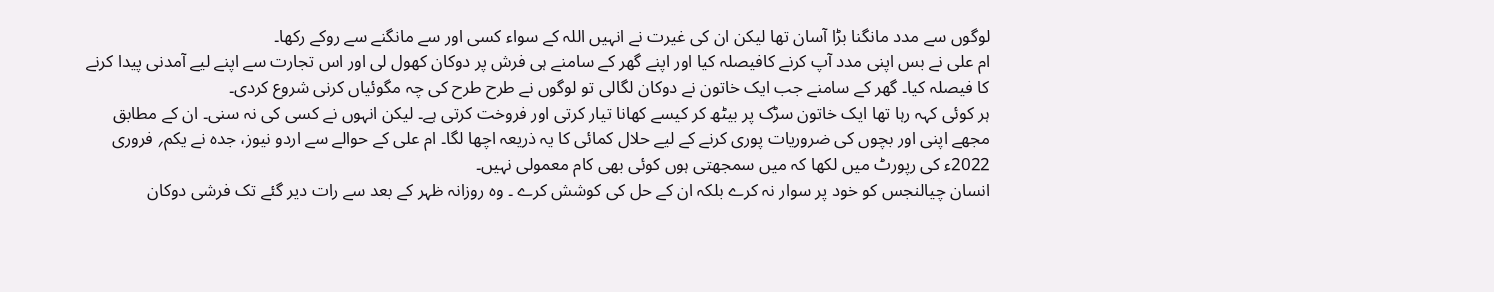لوگوں سے مدد مانگنا بڑا آسان تھا لیکن ان کی غیرت نے انہیں اللہ کے سواء کسی اور سے مانگنے سے روکے رکھا۔
ام علی نے بس اپنی مدد آپ کرنے کافیصلہ کیا اور اپنے گھر کے سامنے ہی فرش پر دوکان کھول لی اور اس تجارت سے اپنے لیے آمدنی پیدا کرنے کا فیصلہ کیا۔ گھر کے سامنے جب ایک خاتون نے دوکان لگالی تو لوگوں نے طرح طرح کی چہ مگوئیاں کرنی شروع کردی۔
ہر کوئی کہہ رہا تھا ایک خاتون سڑک پر بیٹھ کر کیسے کھانا تیار کرتی اور فروخت کرتی ہے۔ لیکن انہوں نے کسی کی نہ سنی۔ ان کے مطابق مجھے اپنی اور بچوں کی ضروریات پوری کرنے کے لیے حلال کمائی کا یہ ذریعہ اچھا لگا۔ ام علی کے حوالے سے اردو نیوز، جدہ نے یکم؍ فروری 2022ء کی رپورٹ میں لکھا کہ میں سمجھتی ہوں کوئی بھی کام معمولی نہیں۔
انسان چیالنجس کو خود پر سوار نہ کرے بلکہ ان کے حل کی کوشش کرے ۔ وہ روزانہ ظہر کے بعد سے رات دیر گئے تک فرشی دوکان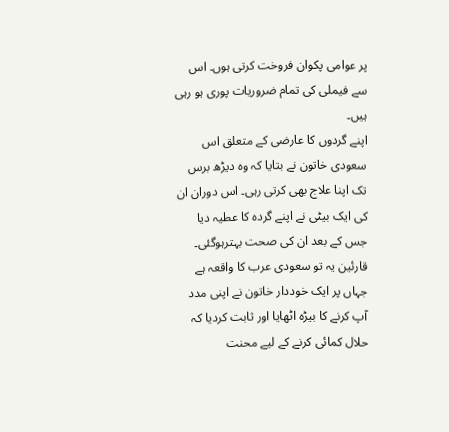پر عوامی پکوان فروخت کرتی ہوں۔ اس سے فیملی کی تمام ضروریات پوری ہو رہی ہیں۔
اپنے گردوں کا عارضی کے متعلق اس سعودی خاتون نے بتایا کہ وہ دیڑھ برس تک اپنا علاج بھی کرتی رہی۔ اس دوران ان کی ایک بیٹی نے اپنے گردہ کا عطیہ دیا جس کے بعد ان کی صحت بہترہوگئی۔
قارئین یہ تو سعودی عرب کا واقعہ ہے جہاں پر ایک خوددار خاتون نے اپنی مدد آپ کرنے کا بیڑہ اٹھایا اور ثابت کردیا کہ حلال کمائی کرنے کے لیے محنت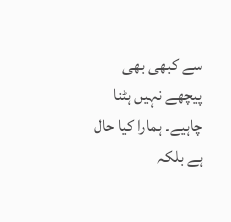سے کبھی بھی پیچھے نہیں ہٹنا چاہیے۔ ہمارا کیا حال ہے بلکہ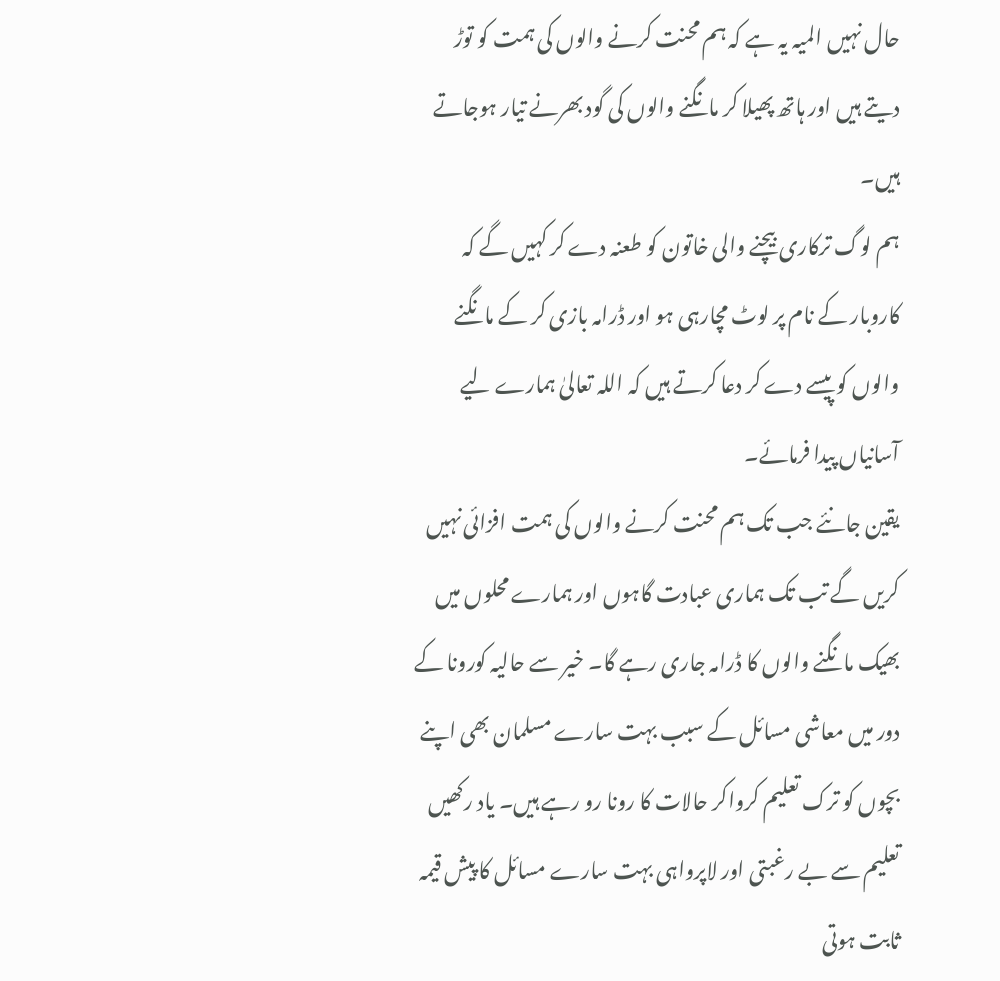حال نہیں المیہ یہ ہے کہ ہم محنت کرنے والوں کی ہمت کو توڑ دیتے ہیں اور ہاتھ پھیلا کر مانگنے والوں کی گود بھرنے تیار ہوجاتے ہیں۔
ہم لوگ ترکاری بیچنے والی خاتون کو طعنہ دے کر کہیں گے کہ کاروبار کے نام پر لوٹ مچارہی ہو اور ڈرامہ بازی کر کے مانگنے والوں کو پیسے دے کر دعا کرتے ہیں کہ اللہ تعالیٰ ہمارے لیے آسانیاں پیدا فرمائے۔
یقین جانئے جب تک ہم محنت کرنے والوں کی ہمت افزائی نہیں کریں گے تب تک ہماری عبادت گاہوں اور ہمارے محلوں میں بھیک مانگنے والوں کا ڈرامہ جاری رہے گا۔ خیر سے حالیہ کورونا کے دور میں معاشی مسائل کے سبب بہت سارے مسلمان بھی اپنے بچوں کو ترک تعلیم کرواکر حالات کا رونا رو رہے ہیں۔ یاد رکھیں تعلیم سے بے رغبتی اور لاپرواہی بہت سارے مسائل کا پیش قیمہ ثابت ہوتی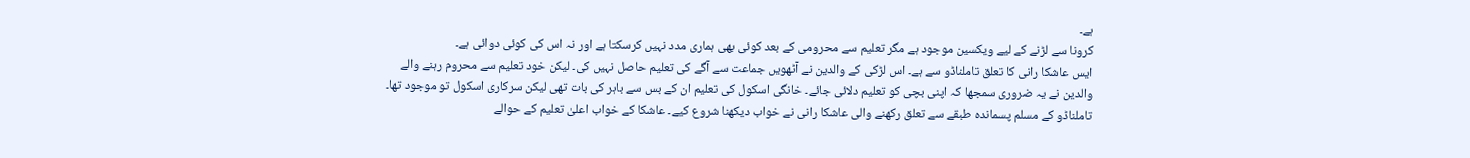ہے۔
کرونا سے لڑنے کے لیے ویکسین موجود ہے مگر تعلیم سے محرومی کے بعد کوئی بھی ہماری مدد نہیں کرسکتا ہے اور نہ اس کی کوئی دوائی ہے۔
ایس عاشکا رانی کا تعلق تاملناڈو سے ہے۔ اس لڑکی کے والدین نے آٹھویں جماعت سے آگے کی تعلیم حاصل نہیں کی۔ لیکن خود تعلیم سے محروم رہنے والے والدین نے یہ ضروری سمجھا کہ اپنی بچی کو تعلیم دلائی جائے۔ خانگی اسکول کی تعلیم ان کے بس سے باہر کی بات تھی لیکن سرکاری اسکول تو موجود تھا۔
تاملناڈو کے مسلم پسماندہ طبقے سے تعلق رکھنے والی عاشکا رانی نے خواب دیکھنا شروع کیے۔ عاشکا کے خواب اعلیٰ تعلیم کے حوالے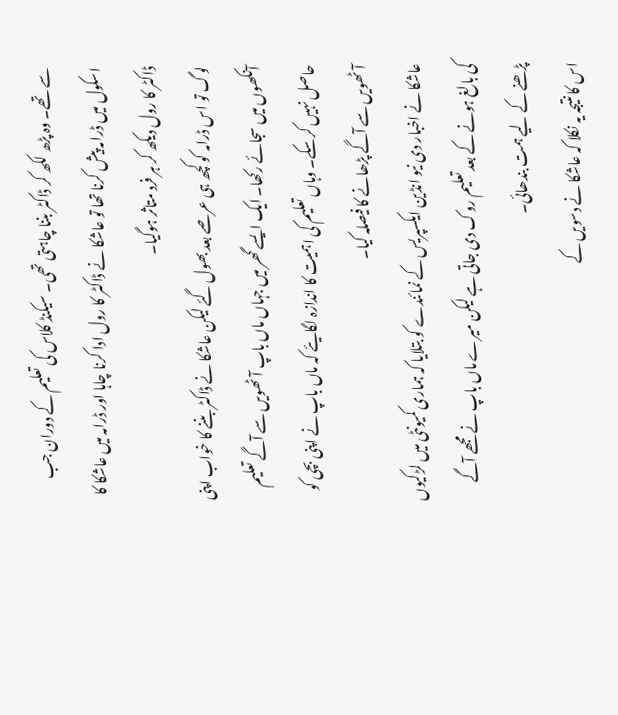سے تھے۔ وہ پڑھ لکھ کر ڈاکٹر بننا چاہتی تھی۔ سیکنڈ کلاس کی تعلیم کے دوران جب اسکول میں ڈرامہ پیش کرنا تھا تو عاشکا نے ڈاکٹر کا رول ادا کرنا چاہا اور ڈرامہ میں عاشکا کا ڈاکٹر کا رول دیکھ کر ہر فرد متاثر ہوگیا۔
لوگ تو اس ڈرامہ کو کچھ ہی عرصے بعد بھول گئے لیکن عاشکا نے ڈاکٹر بننے کا خواب اپنی آنکھوں میں سجائے رکھا۔ ایک ایسے گھر میں جہاں ماں باپ آٹھویں سے آگے تعلیم حاصل نہیں کرسکے۔ وہاں تعلیم کی اہمیت کا اندازہ لگایئے کہ ماں باپ نے اپنی بچی کو آٹھویں سے آگے پڑھانے کا فیصلہ کیا۔
عاشکا نے اخبار دی نیو انڈین ایکسپریس کے نمائندے کو بتلایا کہ ہماری کمیونٹی میں لڑکیوں کی بالغ ہونے کے بعد تعلیم روک دی جاتی ہے لیکن میرے ماں باپ نے مجھے آگے پڑھنے کے لیے ہمت بندھائی۔
اس کا نتیجہ یہ نکلا کہ عاشکا نے دسویں کے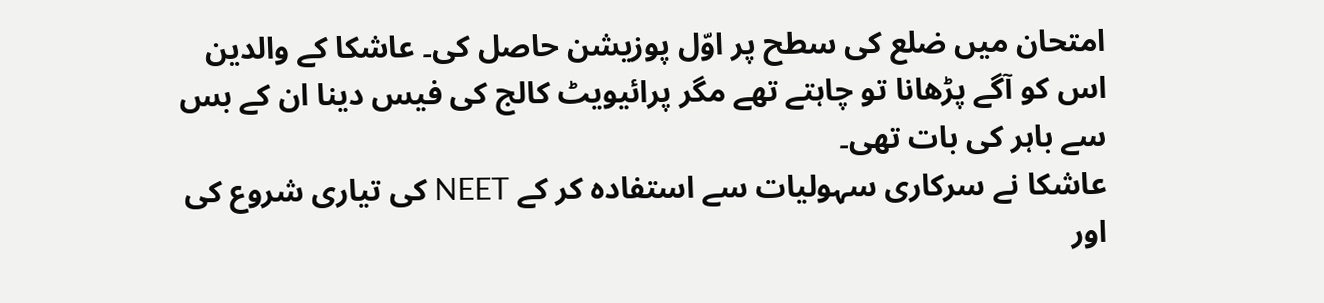امتحان میں ضلع کی سطح پر اوّل پوزیشن حاصل کی۔ عاشکا کے والدین اس کو آگے پڑھانا تو چاہتے تھے مگر پرائیویٹ کالج کی فیس دینا ان کے بس سے باہر کی بات تھی۔
عاشکا نے سرکاری سہولیات سے استفادہ کر کے NEET کی تیاری شروع کی اور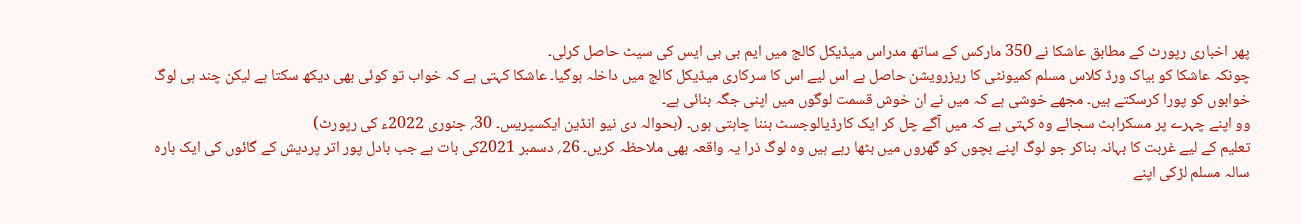پھر اخباری رپورٹ کے مطابق عاشکا نے 350 مارکس کے ساتھ مدراس میڈیکل کالج میں ایم بی بی ایس کی سیٹ حاصل کرلی۔
چونکہ عاشکا کو بیاک ورڈ کلاس مسلم کمیونٹی کا ریزرویشن حاصل ہے اس لیے اس کا سرکاری میڈیکل کالج میں داخلہ ہوگیا۔ عاشکا کہتی ہے کہ خواب تو کوئی بھی دیکھ سکتا ہے لیکن چند ہی لوگ خوابوں کو پورا کرسکتے ہیں۔ مجھے خوشی ہے کہ میں نے ان خوش قسمت لوگوں میں اپنی جگہ بنائی ہے۔
وو اپنے چہرے پر مسکراہٹ سجائے وہ کہتی ہے کہ میں آگے چل کر ایک کارڈیالوجسٹ بننا چاہتی ہوں۔ (بحوالہ دی نیو انڈین ایکسپریس۔ 30؍ جنوری 2022ء کی رپورٹ)
تعلیم کے لیے غربت کا بہانہ بناکر جو لوگ اپنے بچوں کو گھروں میں بٹھا رہے ہیں وہ لوگ ذرا یہ واقعہ بھی ملاحظہ کریں۔ 26؍ دسمبر 2021کی بات ہے جب بادل پور اتر پردیش کے گائوں کی ایک بارہ سالہ مسلم لڑکی اپنے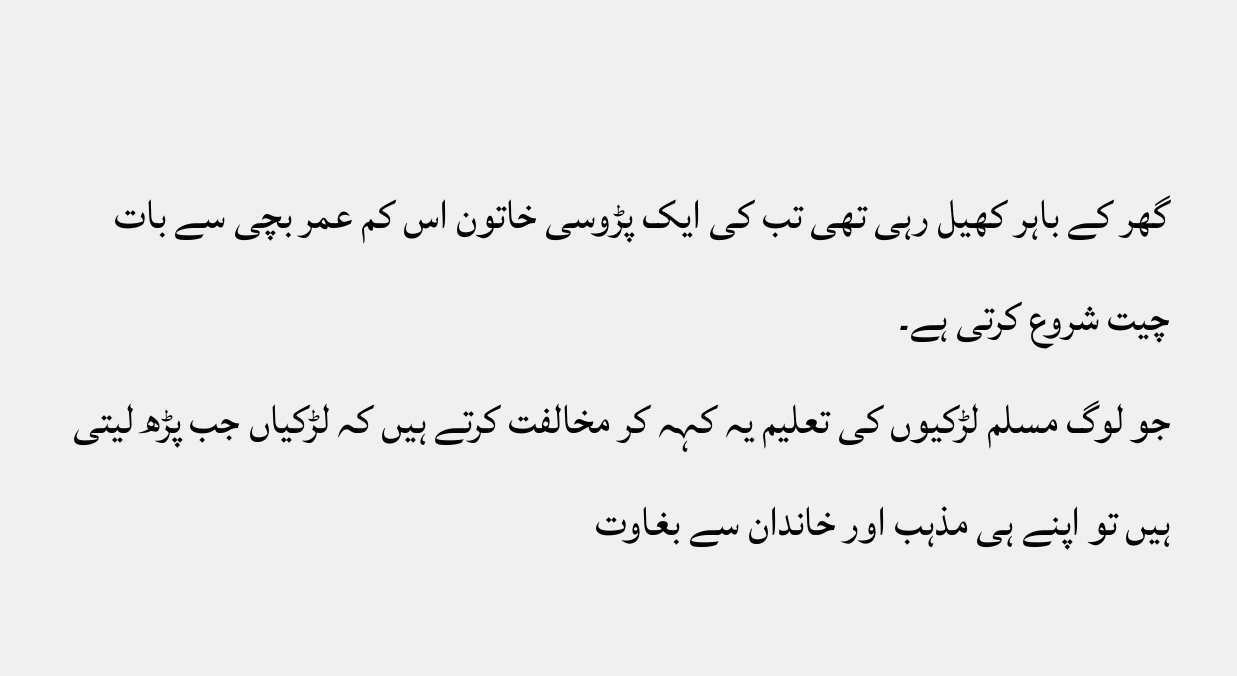گھر کے باہر کھیل رہی تھی تب کی ایک پڑوسی خاتون اس کم عمر بچی سے بات چیت شروع کرتی ہے۔
جو لوگ مسلم لڑکیوں کی تعلیم یہ کہہ کر مخالفت کرتے ہیں کہ لڑکیاں جب پڑھ لیتی ہیں تو اپنے ہی مذہب اور خاندان سے بغاوت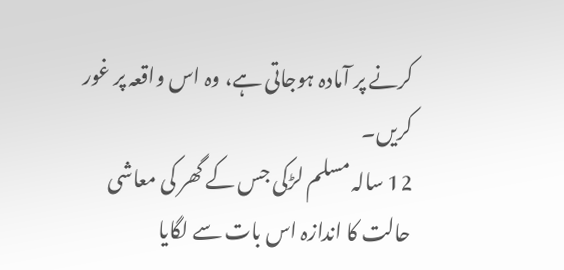کرنے پر آمادہ ہوجاتی ہے، وہ اس واقعہ پر غور کریں۔
12 سالہ مسلم لڑکی جس کے گھر کی معاشی حالت کا اندازہ اس بات سے لگایا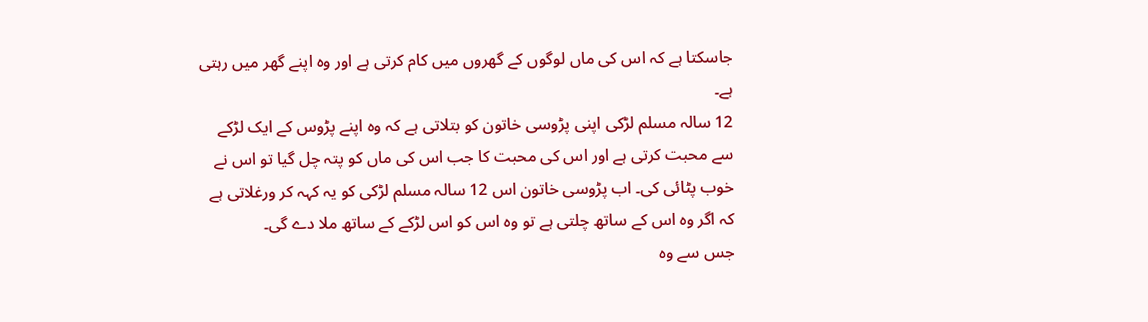جاسکتا ہے کہ اس کی ماں لوگوں کے گھروں میں کام کرتی ہے اور وہ اپنے گھر میں رہتی ہے۔
12 سالہ مسلم لڑکی اپنی پڑوسی خاتون کو بتلاتی ہے کہ وہ اپنے پڑوس کے ایک لڑکے سے محبت کرتی ہے اور اس کی محبت کا جب اس کی ماں کو پتہ چل گیا تو اس نے خوب پٹائی کی۔ اب پڑوسی خاتون اس 12 سالہ مسلم لڑکی کو یہ کہہ کر ورغلاتی ہے کہ اگر وہ اس کے ساتھ چلتی ہے تو وہ اس کو اس لڑکے کے ساتھ ملا دے گی۔
جس سے وہ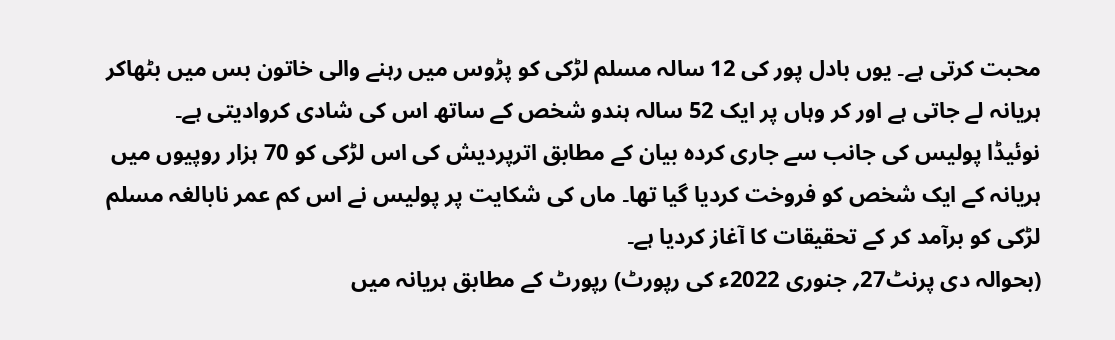محبت کرتی ہے۔ یوں بادل پور کی 12 سالہ مسلم لڑکی کو پڑوس میں رہنے والی خاتون بس میں بٹھاکر ہریانہ لے جاتی ہے اور کر وہاں پر ایک 52 سالہ ہندو شخص کے ساتھ اس کی شادی کروادیتی ہے۔
نوئیڈا پولیس کی جانب سے جاری کردہ بیان کے مطابق اترپردیش کی اس لڑکی کو 70 ہزار روپیوں میں ہریانہ کے ایک شخص کو فروخت کردیا گیا تھا۔ ماں کی شکایت پر پولیس نے اس کم عمر نابالغہ مسلم لڑکی کو برآمد کر کے تحقیقات کا آغاز کردیا ہے۔
(بحوالہ دی پرنٹ27؍ جنوری 2022ء کی رپورٹ) رپورٹ کے مطابق ہریانہ میں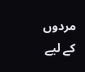مردوں کے لیے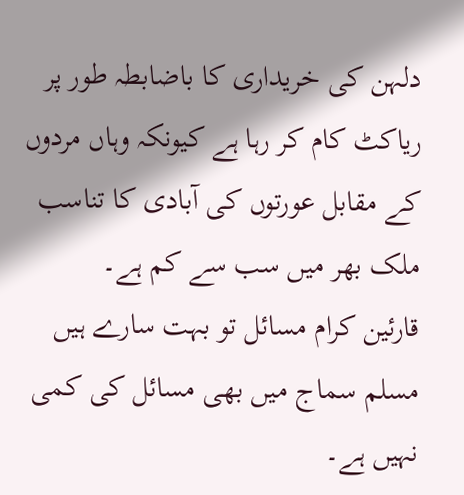دلہن کی خریداری کا باضابطہ طور پر ریاکٹ کام کر رہا ہے کیونکہ وہاں مردوں کے مقابل عورتوں کی آبادی کا تناسب ملک بھر میں سب سے کم ہے۔
قارئین کرام مسائل تو بہت سارے ہیں مسلم سماج میں بھی مسائل کی کمی نہیں ہے۔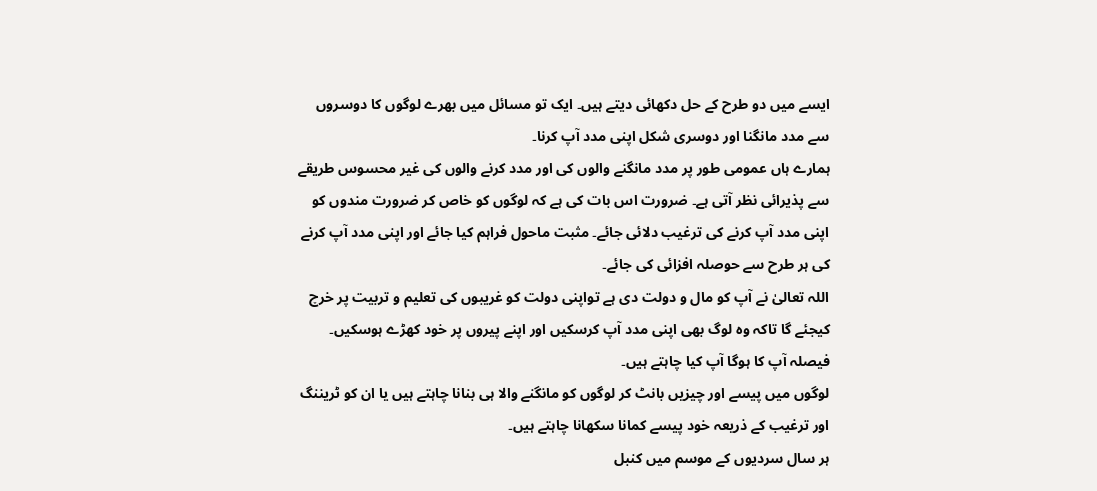ایسے میں دو طرح کے حل دکھائی دیتے ہیں۔ ایک تو مسائل میں بھرے لوگوں کا دوسروں سے مدد مانگنا اور دوسری شکل اپنی مدد آپ کرنا۔
ہمارے ہاں عمومی طور پر مدد مانگنے والوں کی اور مدد کرنے والوں کی غیر محسوس طریقے سے پذیرائی نظر آتی ہے۔ ضرورت اس بات کی ہے کہ لوگوں کو خاص کر ضرورت مندوں کو اپنی مدد آپ کرنے کی ترغیب دلائی جائے۔ مثبت ماحول فراہم کیا جائے اور اپنی مدد آپ کرنے کی ہر طرح سے حوصلہ افزائی کی جائے۔
اللہ تعالیٰ نے آپ کو مال و دولت دی ہے تواپنی دولت کو غریبوں کی تعلیم و تربیت پر خرچ کیجئے گا تاکہ وہ لوگ بھی اپنی مدد آپ کرسکیں اور اپنے پیروں پر خود کھڑے ہوسکیں۔ فیصلہ آپ کا ہوگا آپ کیا چاہتے ہیں۔
لوگوں میں پیسے اور چیزیں بانٹ کر لوگوں کو مانگنے والا ہی بنانا چاہتے ہیں یا ان کو ٹریننگ اور ترغیب کے ذریعہ خود پیسے کمانا سکھانا چاہتے ہیں۔
ہر سال سردیوں کے موسم میں کنبل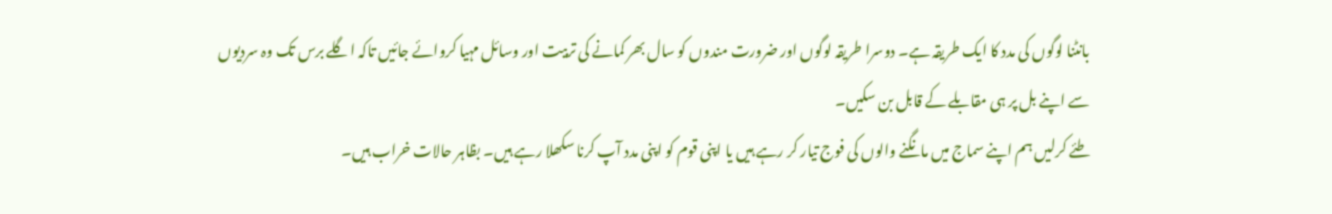بانٹنا لوگوں کی مدد کا ایک طریقہ ہے۔ دوسرا طریقہ لوگوں اور ضرورت مندوں کو سال بھر کمانے کی تربیت اور وسائل مہیا کروائے جائیں تاکہ اگلے برس تک وہ سردیوں سے اپنے بل پر ہی مقابلے کے قابل بن سکیں۔
طئے کرلیں ہم اپنے سماج میں مانگنے والوں کی فوج تیار کر رہے ہیں یا اپنی قوم کو اپنی مدد آپ کرنا سکھلا رہے ہیں۔ بظاہر حالات خراب ہیں۔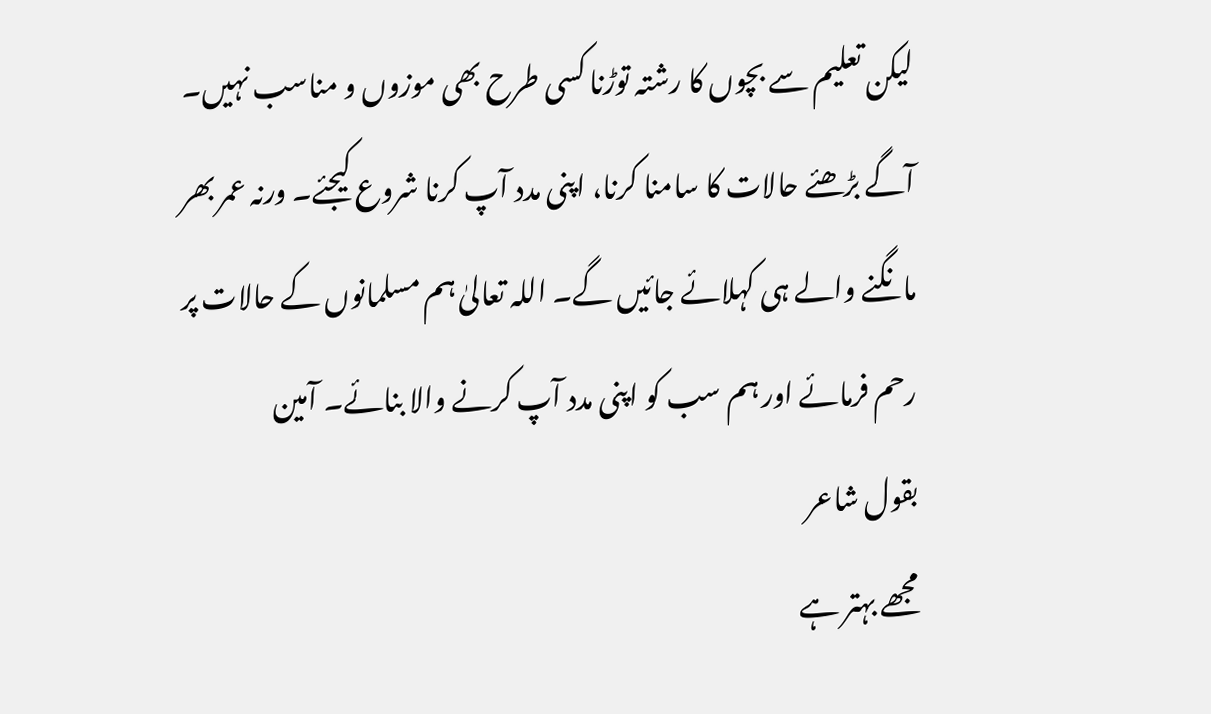لیکن تعلیم سے بچوں کا رشتہ توڑنا کسی طرح بھی موزوں و مناسب نہیں۔
آگے بڑھئے حالات کا سامنا کرنا، اپنی مدد آپ کرنا شروع کیجئے۔ ورنہ عمر بھر مانگنے والے ہی کہلائے جائیں گے۔ اللہ تعالیٰ ہم مسلمانوں کے حالات پر رحم فرمائے اور ہم سب کو اپنی مدد آپ کرنے والا بنائے۔ آمین
بقول شاعر
مجھے بہتر ہے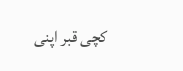کچی قبر اپنی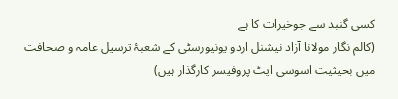کسی گنبد سے جوخیرات کا ہے
(کالم نگار مولانا آزاد نیشنل اردو یونیورسٹی کے شعبۂ ترسیل عامہ و صحافت میں بحیثیت اسوسی ایٹ پروفیسر کارگذار ہیں)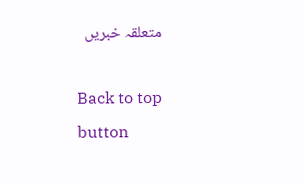متعلقہ خبریں

Back to top button